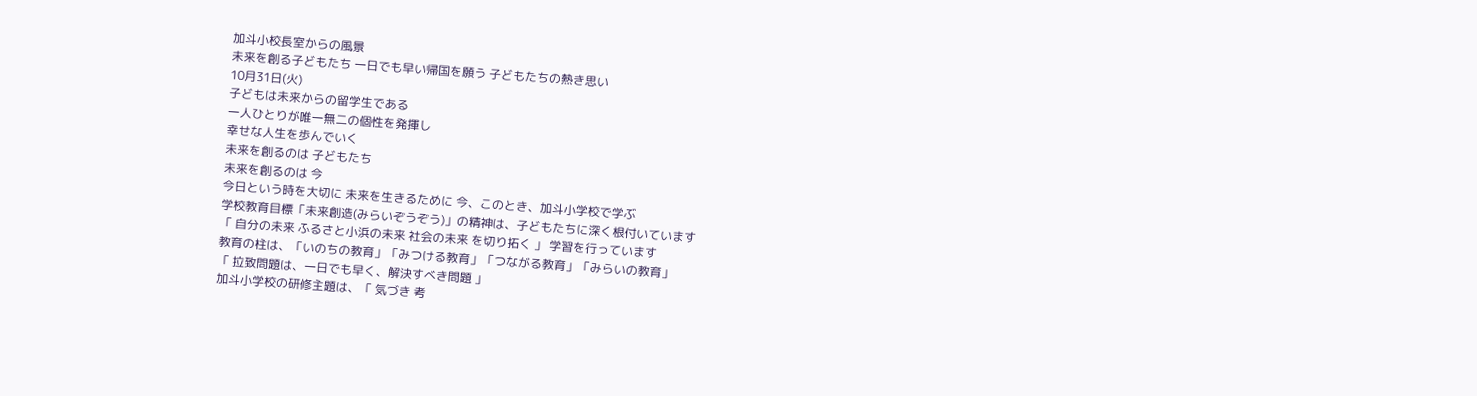加斗小校長室からの風景
未来を創る子どもたち 一日でも早い帰国を願う 子どもたちの熱き思い
10月31日(火)
子どもは未来からの留学生である
一人ひとりが唯一無二の個性を発揮し
幸せな人生を歩んでいく
未来を創るのは 子どもたち
未来を創るのは 今
今日という時を大切に 未来を生きるために 今、このとき、加斗小学校で学ぶ
学校教育目標「未来創造(みらいぞうぞう)」の精神は、子どもたちに深く根付いています
「 自分の未来 ふるさと小浜の未来 社会の未来 を切り拓く 」 学習を行っています
教育の柱は、「いのちの教育」「みつける教育」「つながる教育」「みらいの教育」
「 拉致問題は、一日でも早く、解決すべき問題 」
加斗小学校の研修主題は、「 気づき 考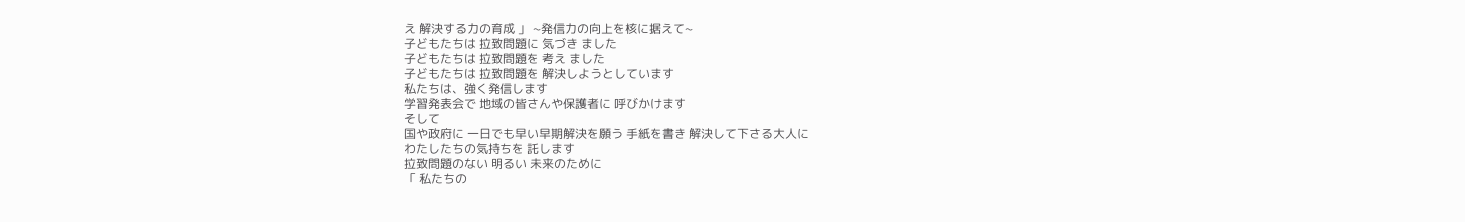え 解決する力の育成 」 ~発信力の向上を核に据えて~
子どもたちは 拉致問題に 気づき ました
子どもたちは 拉致問題を 考え ました
子どもたちは 拉致問題を 解決しようとしています
私たちは、強く発信します
学習発表会で 地域の皆さんや保護者に 呼びかけます
そして
国や政府に 一日でも早い早期解決を願う 手紙を書き 解決して下さる大人に
わたしたちの気持ちを 託します
拉致問題のない 明るい 未来のために
「 私たちの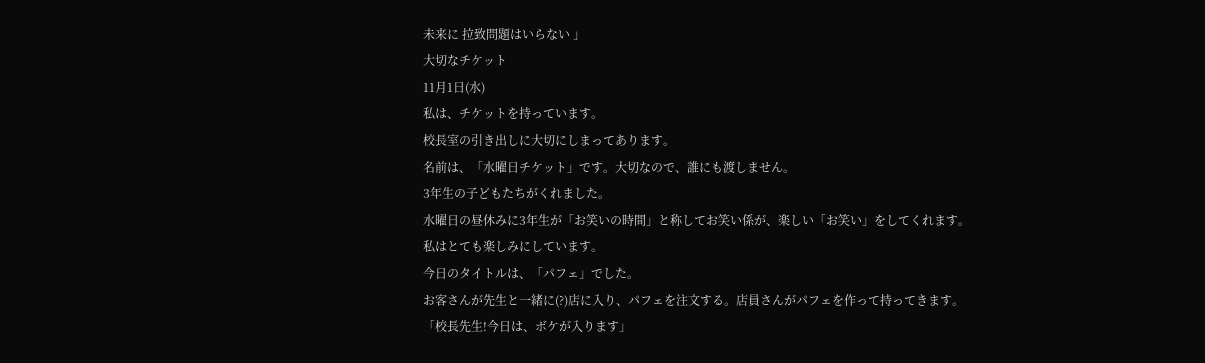未来に 拉致問題はいらない 」
大切なチケット
11月1日(水)
私は、チケットを持っています。
校長室の引き出しに大切にしまってあります。
名前は、「水曜日チケット」です。大切なので、誰にも渡しません。
3年生の子どもたちがくれました。
水曜日の昼休みに3年生が「お笑いの時間」と称してお笑い係が、楽しい「お笑い」をしてくれます。
私はとても楽しみにしています。
今日のタイトルは、「パフェ」でした。
お客さんが先生と一緒に(?)店に入り、パフェを注文する。店員さんがパフェを作って持ってきます。
「校長先生!今日は、ボケが入ります」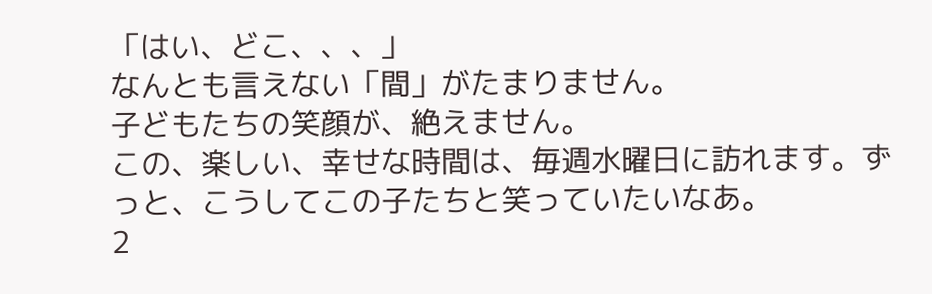「はい、どこ、、、」
なんとも言えない「間」がたまりません。
子どもたちの笑顔が、絶えません。
この、楽しい、幸せな時間は、毎週水曜日に訪れます。ずっと、こうしてこの子たちと笑っていたいなあ。
2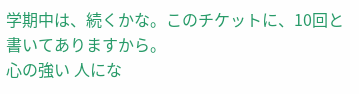学期中は、続くかな。このチケットに、10回と書いてありますから。
心の強い 人にな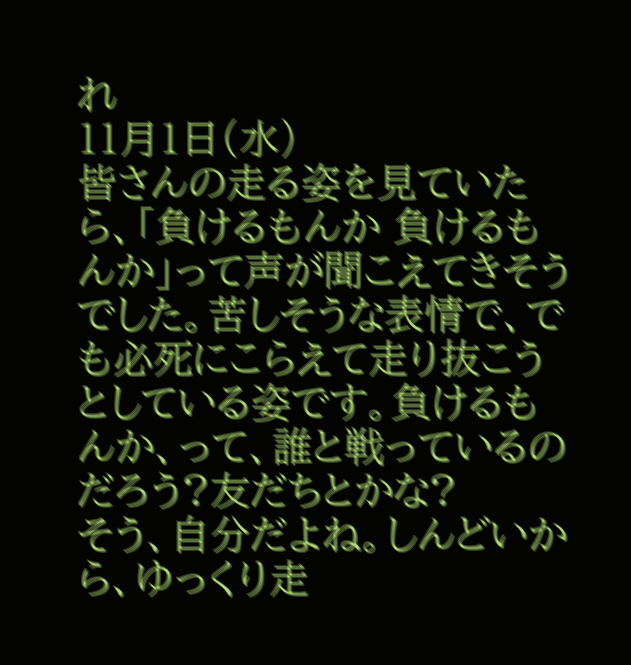れ
11月1日(水)
皆さんの走る姿を見ていたら、「負けるもんか 負けるもんか」って声が聞こえてきそうでした。苦しそうな表情で、でも必死にこらえて走り抜こうとしている姿です。負けるもんか、って、誰と戦っているのだろう?友だちとかな?
そう、自分だよね。しんどいから、ゆっくり走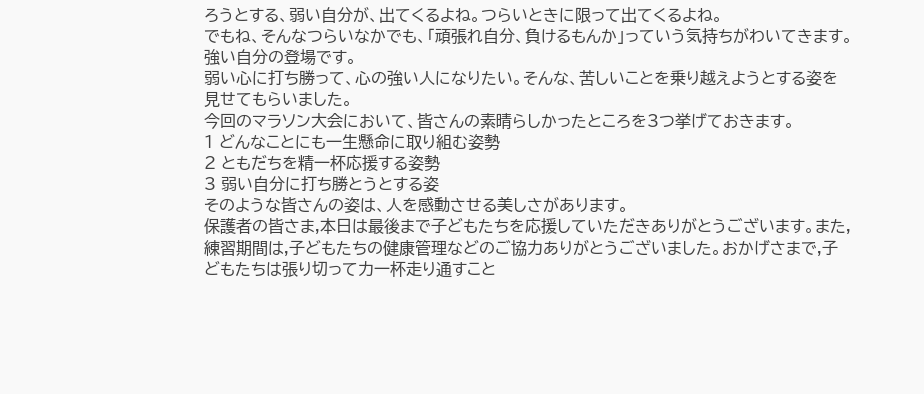ろうとする、弱い自分が、出てくるよね。つらいときに限って出てくるよね。
でもね、そんなつらいなかでも、「頑張れ自分、負けるもんか」っていう気持ちがわいてきます。強い自分の登場です。
弱い心に打ち勝って、心の強い人になりたい。そんな、苦しいことを乗り越えようとする姿を見せてもらいました。
今回のマラソン大会において、皆さんの素晴らしかったところを3つ挙げておきます。
1 どんなことにも一生懸命に取り組む姿勢
2 ともだちを精一杯応援する姿勢
3 弱い自分に打ち勝とうとする姿
そのような皆さんの姿は、人を感動させる美しさがあります。
保護者の皆さま,本日は最後まで子どもたちを応援していただきありがとうございます。また,練習期間は,子どもたちの健康管理などのご協力ありがとうございました。おかげさまで,子どもたちは張り切って力一杯走り通すこと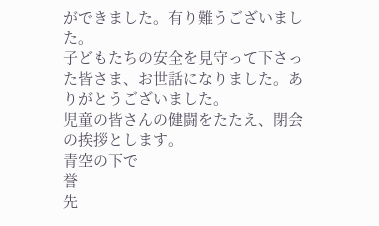ができました。有り難うございました。
子どもたちの安全を見守って下さった皆さま、お世話になりました。ありがとうございました。
児童の皆さんの健闘をたたえ、閉会の挨拶とします。
青空の下で
誉
先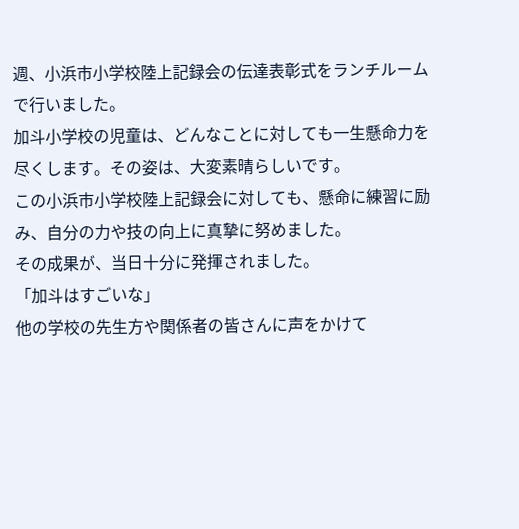週、小浜市小学校陸上記録会の伝達表彰式をランチルームで行いました。
加斗小学校の児童は、どんなことに対しても一生懸命力を尽くします。その姿は、大変素晴らしいです。
この小浜市小学校陸上記録会に対しても、懸命に練習に励み、自分の力や技の向上に真摯に努めました。
その成果が、当日十分に発揮されました。
「加斗はすごいな」
他の学校の先生方や関係者の皆さんに声をかけて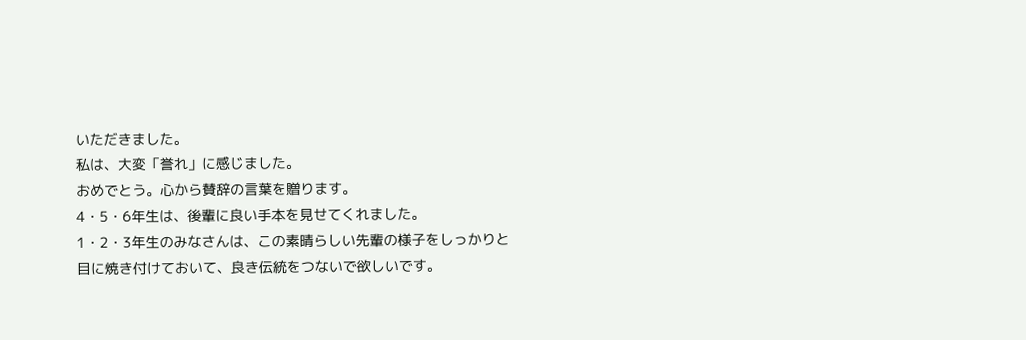いただきました。
私は、大変「誉れ」に感じました。
おめでとう。心から賛辞の言葉を贈ります。
4・5・6年生は、後輩に良い手本を見せてくれました。
1・2・3年生のみなさんは、この素晴らしい先輩の様子をしっかりと目に焼き付けておいて、良き伝統をつないで欲しいです。